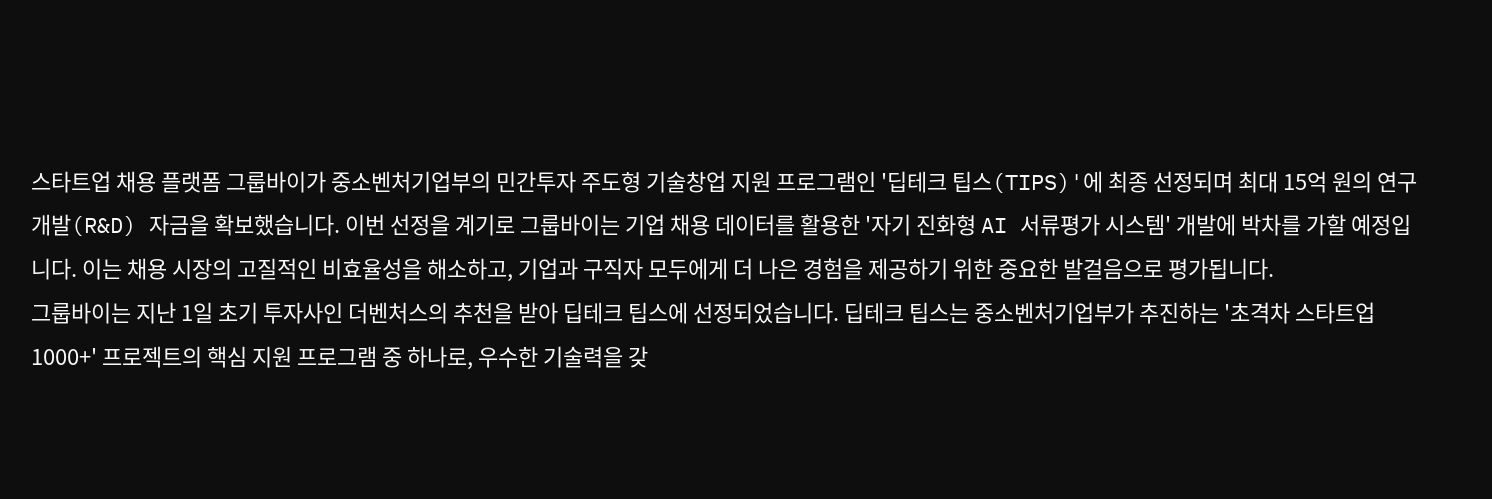스타트업 채용 플랫폼 그룹바이가 중소벤처기업부의 민간투자 주도형 기술창업 지원 프로그램인 '딥테크 팁스(TIPS)'에 최종 선정되며 최대 15억 원의 연구개발(R&D) 자금을 확보했습니다. 이번 선정을 계기로 그룹바이는 기업 채용 데이터를 활용한 '자기 진화형 AI 서류평가 시스템' 개발에 박차를 가할 예정입니다. 이는 채용 시장의 고질적인 비효율성을 해소하고, 기업과 구직자 모두에게 더 나은 경험을 제공하기 위한 중요한 발걸음으로 평가됩니다.
그룹바이는 지난 1일 초기 투자사인 더벤처스의 추천을 받아 딥테크 팁스에 선정되었습니다. 딥테크 팁스는 중소벤처기업부가 추진하는 '초격차 스타트업 1000+' 프로젝트의 핵심 지원 프로그램 중 하나로, 우수한 기술력을 갖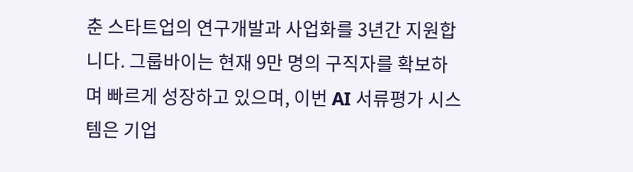춘 스타트업의 연구개발과 사업화를 3년간 지원합니다. 그룹바이는 현재 9만 명의 구직자를 확보하며 빠르게 성장하고 있으며, 이번 AI 서류평가 시스템은 기업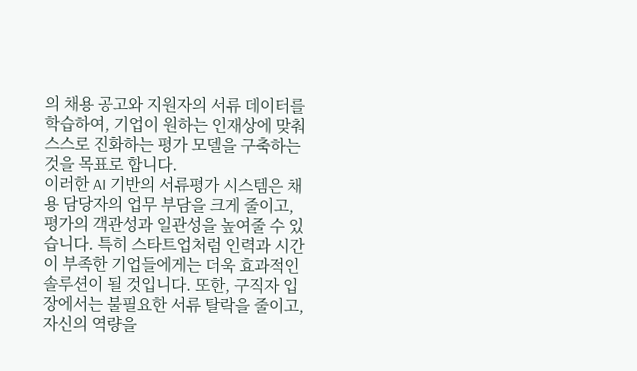의 채용 공고와 지원자의 서류 데이터를 학습하여, 기업이 원하는 인재상에 맞춰 스스로 진화하는 평가 모델을 구축하는 것을 목표로 합니다.
이러한 AI 기반의 서류평가 시스템은 채용 담당자의 업무 부담을 크게 줄이고, 평가의 객관성과 일관성을 높여줄 수 있습니다. 특히 스타트업처럼 인력과 시간이 부족한 기업들에게는 더욱 효과적인 솔루션이 될 것입니다. 또한, 구직자 입장에서는 불필요한 서류 탈락을 줄이고, 자신의 역량을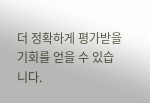더 정확하게 평가받을 기회를 얻을 수 있습니다.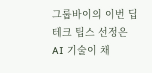그룹바이의 이번 딥테크 팁스 선정은 AI 기술이 채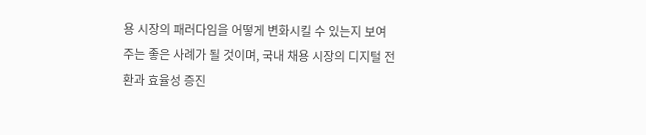용 시장의 패러다임을 어떻게 변화시킬 수 있는지 보여주는 좋은 사례가 될 것이며, 국내 채용 시장의 디지털 전환과 효율성 증진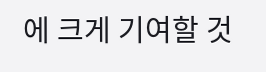에 크게 기여할 것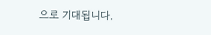으로 기대됩니다.